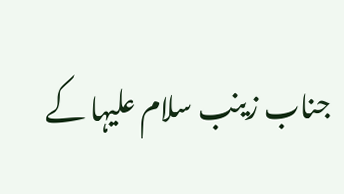جناب زینب سلام علیہا کے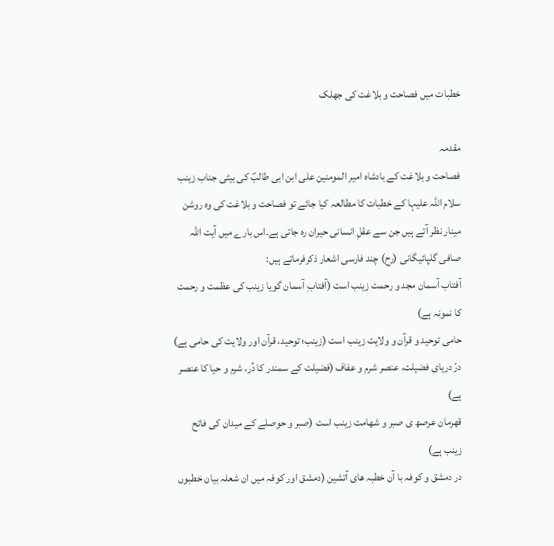خطبات میں فصاحت و بلاغت کی جھلک

مقدمہ
فصاحت و بلاغت کے بادشاہ امیر المومنین علی ابن ابی طالبؑ کی بیٹی جناب زینب سلام اللہ علیہا کے خطبات کا مطالعہ کیا جائے تو فصاحت و بلاغت کی وہ روشن مینار نظر آتے ہیں جن سے عقلِ انسانی حیران رہ جاتی ہے۔اس بارے میں آیت اللہ صافی گلپائیگانی (رح) چند فارسی اشعار ذکرفرماتے ہیں:
آفتاب آسمان مجد و رحمت زینب است (آفتابِ آسمان گویا زینب کی عظمت و رحمت کا نمونہ ہے)
حامی توحید و قرآن و ولایت زینب است (زینب؛ توحید، قرآن اور ولایت کی حامی ہے)
درّ دریای فضیلت، عنصر شرم و عفاف (فضیلت کے سمندر کا دُر، شرم و حیا کا عنصر ہے)
قھرمان عرصھ ی صبر و شھامت زینب است (صبر و حوصلے کے میدان کی فاتح زینب ہے)
در دمشق و کوفہ با آن خطبہ ھای آتشین (دمشق اور کوفہ میں ان شعلہ بیان خطبوں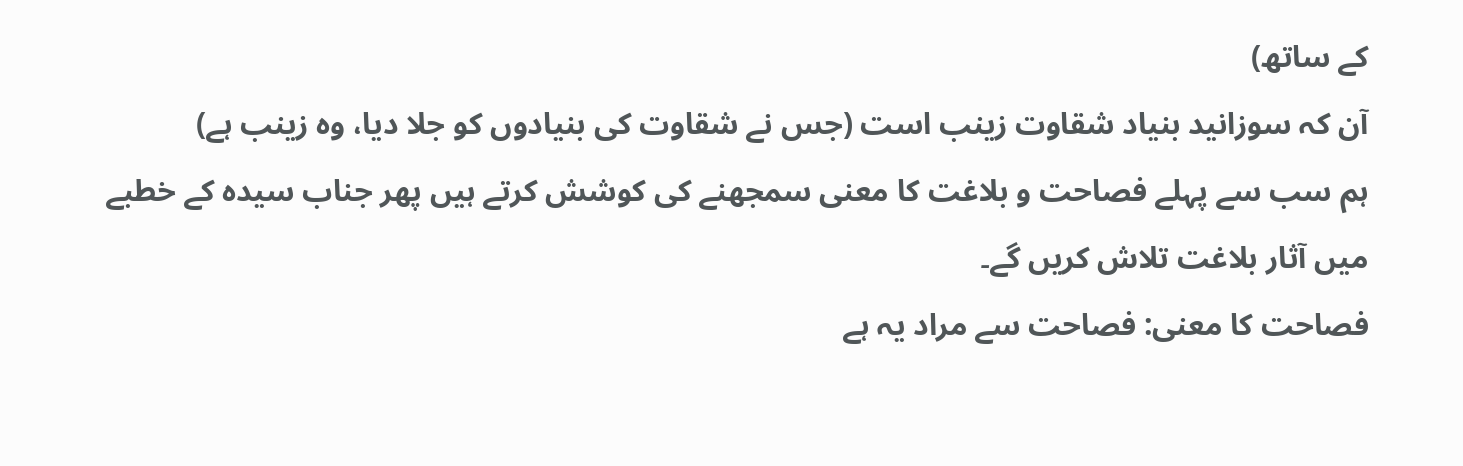کے ساتھ)
آن کہ سوزانید بنیاد شقاوت زینب است (جس نے شقاوت کی بنیادوں کو جلا دیا، وہ زینب ہے)
ہم سب سے پہلے فصاحت و بلاغت کا معنی سمجھنے کی کوشش کرتے ہیں پھر جناب سیدہ کے خطبے میں آثار بلاغت تلاش کریں گے۔
فصاحت کا معنی: فصاحت سے مراد یہ ہے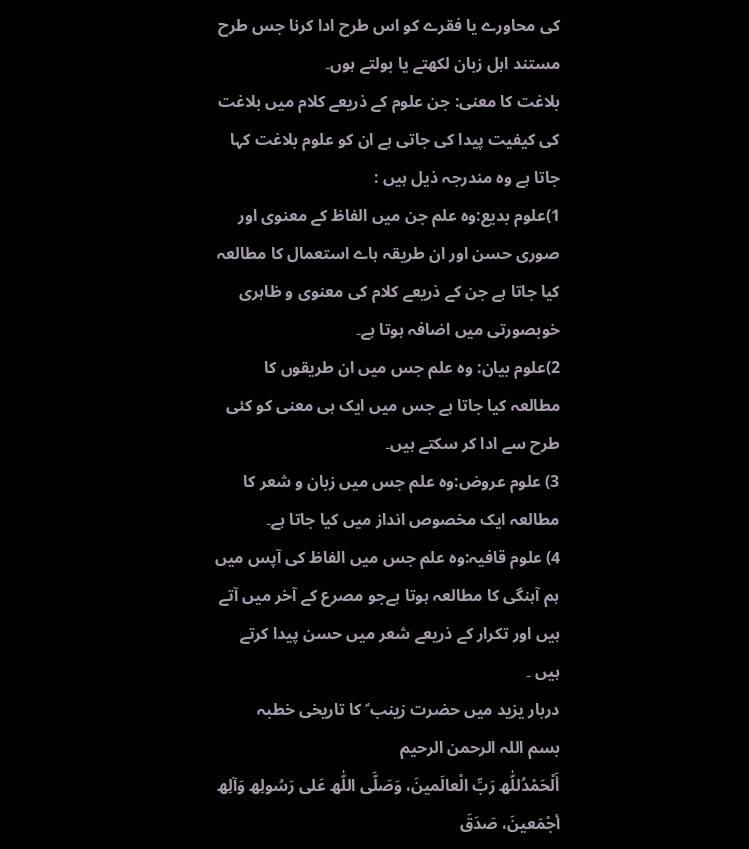کی محاورے یا فقرے کو اس طرح ادا کرنا جس طرح مستند اہل زبان لکھتے یا بولتے ہوں۔
بلاغت کا معنی: جن علوم کے ذریعے کلام میں بلاغت کی کیفیت پیدا کی جاتی ہے ان کو علوم بلاغت کہا جاتا ہے وہ مندرجہ ذیل ہیں :
1)علوم بدیع:وہ علم جن میں الفاظ کے معنوی اور صوری حسن اور ان طریقہ ہاے استعمال کا مطالعہ کیا جاتا ہے جن کے ذریعے کلام کی معنوی و ظاہری خوبصورتی میں اضافہ ہوتا ہے۔
2)علوم بیان: وہ علم جس میں ان طریقوں کا مطالعہ کیا جاتا ہے جس میں ایک ہی معنی کو کئی طرح سے ادا کر سکتے ہیں۔
3) علوم عروض:وہ علم جس میں زبان و شعر کا مطالعہ ایک مخصوص انداز میں کیا جاتا ہے۔
4) علوم قافیہ:وہ علم جس میں الفاظ کی آپس میں ہم آہنگی کا مطالعہ ہوتا ہےجو مصرع کے آخر میں آتے ہیں اور تکرار کے ذریعے شعر میں حسن پیدا کرتے ہیں ۔
دربار یزید میں حضرت زینب ؑ کا تاریخی خطبہ
بسم اللہ الرحمن الرحیم
أَلْحَمْدُللّٰھ رَبِّ الْعالَمينَ، وَصَلَّى اللّٰھ عَلى رَسُولِھ وَآلِھ أجْمَعينَ، صَدَقَ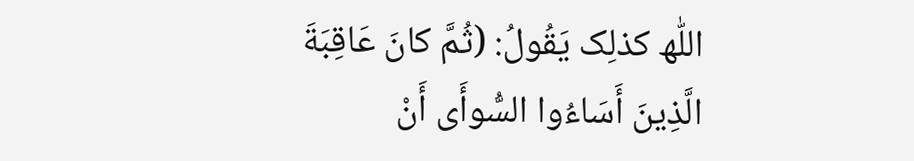اللّٰھ کذلِک يَقُولُ: (ثُمَّ کانَ عَاقِبَةَ الَّذِينَ أَسَاءُوا السُّوأَى أَنْ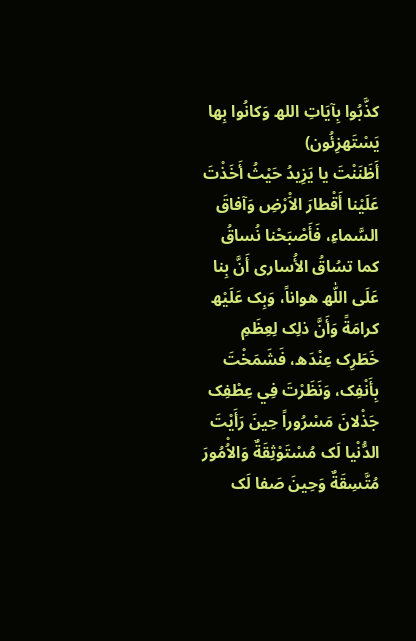کذَّبُوا بِآيَاتِ اللھ وَکانُوا بِھا يَسْتَھزِئُون)
أَظَنَنْتَ يا يَزِيدُ حَيْثُ أَخَذْتَ عَلَيْنا أَقْطارَ الاَْرْضِ وَآفاقَ السَّماءِ، فَأَصْبَحْنا نُساقُ کما تسُاقُ الأُسارى أَنَّ بِنا عَلَى اللّٰھ ھواناً، وَبِک عَلَيْھ کرامَةً وَأَنَّ ذلِک لِعِظَمِ خَطَرِک عِنْدَھ، فَشَمَخْتَ بِأَنْفِک، وَنَظَرْتَ فِي عِطْفِک جَذْلانَ مَسْرُوراً حِينَ رَأَيْتَ الدُّنْيا لَک مُسْتَوْثِقَةٌ وَالاُْمُورَ مُتَّسِقَةٌ وَحِينَ صَفا لَک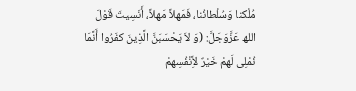مُلْکنا وَسُلْطانُنا، فَمَھلاً مَھلاً، أَنَسِيتَ قَوْلَ اللھ عَزَّوَجَلَّ: (وَ لاَ يَحْسَبَنَّ الَّذِينَ کفَرُوا أَنَّمَا نُمْلِى لَھمْ خَيْرٌ لاَِّنْفُسِھمْ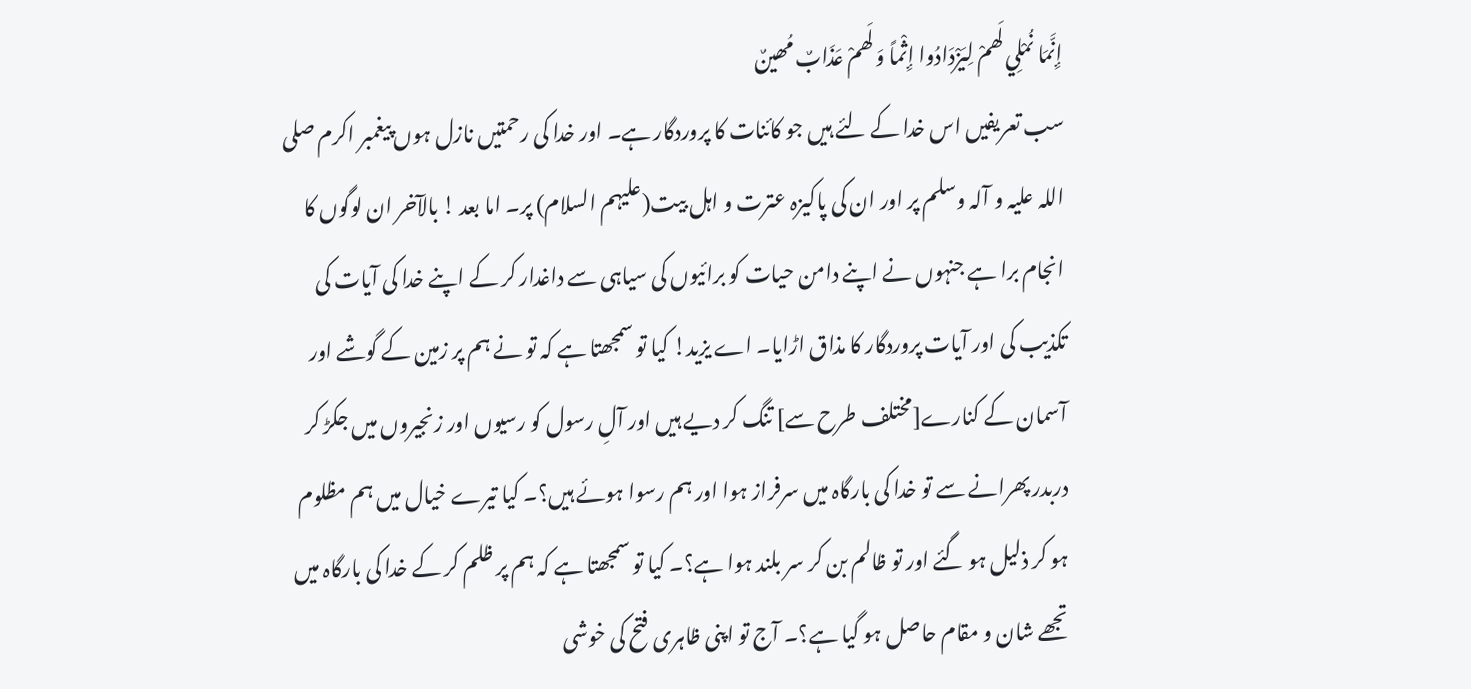إِنَّمَا نُمْلِي لَھمْ لِيَزْدَادُوا إِثْماً وَ لَھمْ عَذَابٌ مُھينٌ
سب تعریفیں اس خدا کے لئے ہیں جو کائنات کا پروردگار ہے۔ اور خدا کی رحمتیں نازل ہوں پیغمبر اکرم صلی اللہ علیہ و آلہ وسلم پر اور ان کی پاکیزہ عترت و اہل بیت(علیہم السلام) پر۔ اما بعد ! بالآخر ان لوگوں کا انجام برا ہے جنہوں نے اپنے دامن حیات کو برائیوں کی سیاہی سے داغدار کر کے اپنے خدا کی آیات کی تکذیب کی اور آیات پروردگار کا مذاق اڑایا۔ اے یزید! کیا تو سمجھتا ہے کہ تو نے ہم پر زمین کے گوشے اور آسمان کے کنارے[مختلف طرح سے] تنگ کر دیے ہیں اور آلِ رسول کو رسیوں اور زنجیروں میں جکڑ کر دربدر پھرانے سے تو خدا کی بارگاہ میں سرفراز ہوا اور ہم رسوا ہوئے ہیں؟۔ کیا تیرے خیال میں ہم مظلوم ہو کر ذلیل ہو گئے اور تو ظالم بن کر سر بلند ہوا ہے؟۔ کیا تو سمجھتا ہے کہ ہم پر ظلم کر کے خدا کی بارگاہ میں تجھے شان و مقام حاصل ہو گیا ہے؟۔ آج تو اپنی ظاہری فتح کی خوشی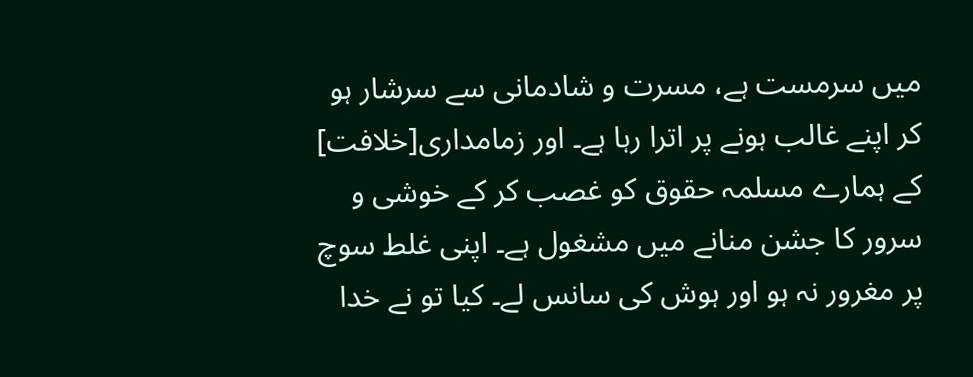میں سرمست ہے، مسرت و شادمانی سے سرشار ہو کر اپنے غالب ہونے پر اترا رہا ہے۔ اور زمامداری[خلافت] کے ہمارے مسلمہ حقوق کو غصب کر کے خوشی و سرور کا جشن منانے میں مشغول ہے۔ اپنی غلط سوچ پر مغرور نہ ہو اور ہوش کی سانس لے۔ کیا تو نے خدا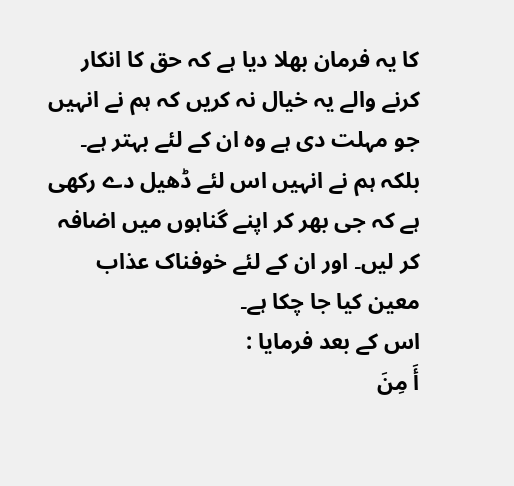کا یہ فرمان بھلا دیا ہے کہ حق کا انکار کرنے والے یہ خیال نہ کریں کہ ہم نے انہیں جو مہلت دی ہے وہ ان کے لئے بہتر ہے۔ بلکہ ہم نے انہیں اس لئے ڈھیل دے رکھی ہے کہ جی بھر کر اپنے گناہوں میں اضافہ کر لیں۔ اور ان کے لئے خوفناک عذاب معین کیا جا چکا ہے۔
اس کے بعد فرمایا :
أَ مِنَ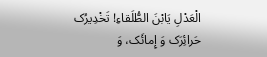الْعَدْلِ يَابْنَ الطُّلَقاءِ! تَخْدِيرُک حَرائِرَک وَ إِمائَک، وَ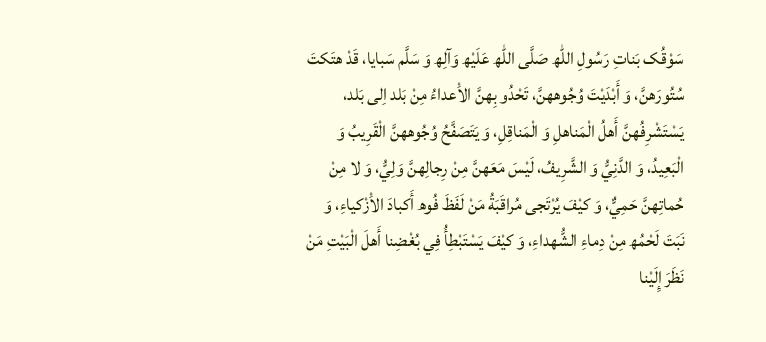سَوْقُک بَناتِ رَسُولِ اللّٰھ صَلَّى اللّٰھ عَلَيْھ وَآلِھ وَ سَلَّم سَبايا، قَدْ ھتَکتَ سُتُورَھنَّ، وَ أَبْدَيْتَ وُجُوھھنَّ، تَحْدُو بِھنَّ الاَْعداءُ مِنْ بَلد اِلى بَلد، يَسْتَشْرِفُھنَّ أَھلُ الْمَناھلِ وَ الْمَناقِلِ، وَ يَتَصَفَّحُ وُجُوھھنَّ الْقَرِيبُ وَ الْبَعِيدُ، وَ الدَّنِيُّ وَ الشَّرِيفُ، لَيْسَ مَعَھنَّ مِنْ رِجالِھنَّ وَلِيُّ، وَ لا مِنْ حُماتِھنَّ حَمِيٌّ، وَ کيْفَ يُرْتَجى مُراقَبَةُ مَنْ لَفَظَ فُوھ أَکبادَ الاَْزْکياءِ، وَ نَبَتَ لَحْمُھ مِنْ دِماءِ الشُّھداءِ، وَ کيْفَ يَسْتَبْطِأُ فِي بُغْضِنا أَھلَ الْبَيْتِ مَنْ نَظَرَ إِلَيْنا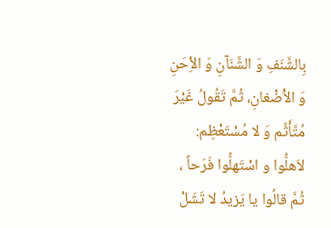بِالشَّنَفِ وَ الشَّنَآنِ وَ الاِْحَنِ وَ الاَْضْغانِ، ثُمَّ تَقُولُ غَيْرَ مُتَّأَثِّم وَ لا مُسْتَعْظِم:
لاَھلُّوا و اسْتَھلُّوا فَرَحاً ، ثُمَّ قالُوا يا يَزيدُ لا تَشَلْ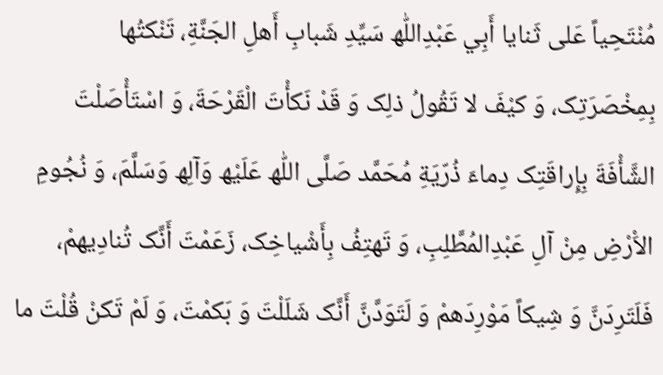مُنْتَحِياً عَلى ثَنايا أَبِي عَبْدِاللّٰھ سَيِّدِ شَبابِ أَھلِ الجَنَّةِ، تَنْکتُھا بِمِخْصَرَتِک، وَ کيْفَ لا تَقُولُ ذلِک وَ قَدْ نَکأْتَ الْقَرْحَةَ، وَ اسْتَأْصَلْتَ الشَّأْفَةَ بِإِراقَتِک دِماءَ ذُرّيَةِ مُحَمَّد صَلَّى اللّٰھ عَلَيْھ وَآلِھ وَسَلَّمَ، وَ نُجُومِ الاَْرْضِ مِنْ آلِ عَبْدِالمُطَّلِبِ، وَ تَھتِفُ بِأَشْياخِک، زَعَمْتَ أَنَّک تُنادِيھمْ، فَلَتَرِدَنَّ وَ شِيکاً مَوْرِدَھمْ وَ لَتَوَدَّنَّ أَنَّک شَلَلْتَ وَ بَکمْتَ، وَ لَمْ تَکنْ قُلْتَ ما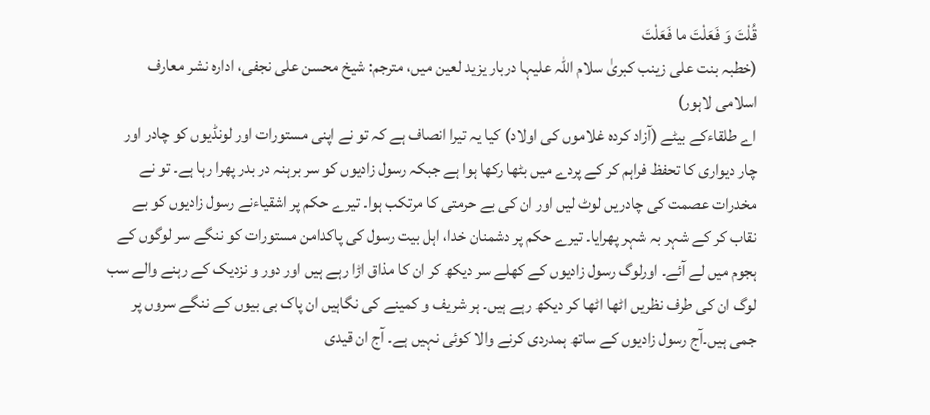قُلْتَ وَ فَعَلْتَ ما فَعَلْتَ
(خطبہ بنت علی زینب کبریٰ سلام اللہ علیہا دربار یزید لعین میں، مترجم: شیخ محسن علی نجفی، ادارہ نشر معارف اسلامی لاہور)
اے طلقاءکے بیٹے (آزاد کردہ غلاموں کی اولاد) کیا یہ تیرا انصاف ہے کہ تو نے اپنی مستورات اور لونڈیوں کو چادر اور چار دیواری کا تحفظ فراہم کر کے پردے میں بٹھا رکھا ہوا ہے جبکہ رسول زادیوں کو سر برہنہ در بدر پھرا رہا ہے۔ تو نے مخدرات عصمت کی چادریں لوٹ لیں اور ان کی بے حرمتی کا مرتکب ہوا۔ تیرے حکم پر اشقیاءنے رسول زادیوں کو بے نقاب کر کے شہر بہ شہر پھرایا۔ تیرے حکم پر دشمنان خدا، اہل بیت رسول کی پاکدامن مستورات کو ننگے سر لوگوں کے ہجوم میں لے آئے۔ اورلوگ رسول زادیوں کے کھلے سر دیکھ کر ان کا مذاق اڑا رہے ہیں اور دور و نزدیک کے رہنے والے سب لوگ ان کی طرف نظریں اٹھا اٹھا کر دیکھ رہے ہیں۔ ہر شریف و کمینے کی نگاہیں ان پاک بی بیوں کے ننگے سروں پر جمی ہیں۔آج رسول زادیوں کے ساتھ ہمدردی کرنے والا کوئی نہیں ہے۔ آج ان قیدی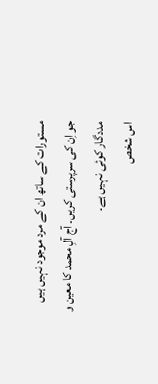مستورات کے ساتھ ان کے مرد موجود نہیں ہیں جو اِن کی سرپرستی کریں۔ آج آلِ محمد کا معین و مددگار کوئی نہیں ہے۔
اس شخص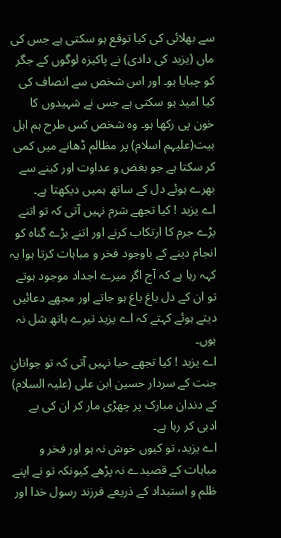سے بھلائی کی کیا توقع ہو سکتی ہے جس کی ماں (یزید کی دادی) نے پاکیزہ لوگوں کے جگر کو چبایا ہو۔ اور اس شخص سے انصاف کی کیا امید ہو سکتی ہے جس نے شہیدوں کا خون پی رکھا ہو۔ وہ شخص کس طرح ہم اہل بیت(علیہم اسلام) پر مظالم ڈھانے میں کمی کر سکتا ہے جو بغض و عداوت اور کینے سے بھرے ہوئے دل کے ساتھ ہمیں دیکھتا ہے۔
اے یزید ! کیا تجھے شرم نہیں آتی کہ تو اتنے بڑے جرم کا ارتکاب کرنے اور اتنے بڑے گناہ کو انجام دینے کے باوجود فخر و مباہات کرتا ہوا یہ کہہ رہا ہے کہ آج اگر میرے اجداد موجود ہوتے تو ان کے دل باغ باغ ہو جاتے اور مجھے دعائیں دیتے ہوئے کہتے کہ اے یزید تیرے ہاتھ شل نہ ہوں۔
اے یزید ! کیا تجھے حیا نہیں آتی کہ تو جوانانِ جنت کے سردار حسین ابن علی (علیہ السلام) کے دندان مبارک پر چھڑی مار کر ان کی بے ادبی کر رہا ہے۔
اے یزید، تو کیوں خوش نہ ہو اور فخر و مباہات کے قصیدے نہ پڑھے کیونکہ تو نے اپنے ظلم و استبداد کے ذریعے فرزند رسول خدا اور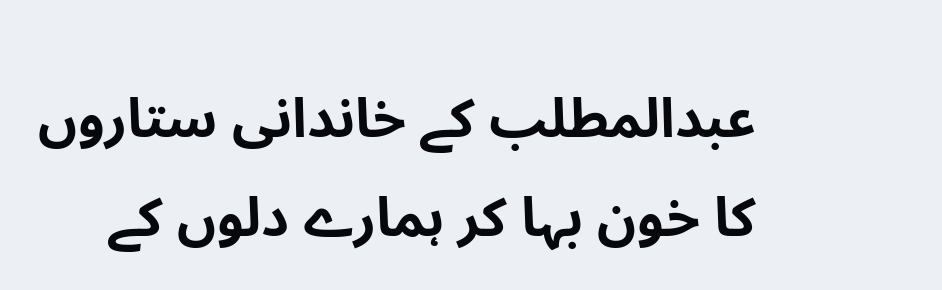عبدالمطلب کے خاندانی ستاروں کا خون بہا کر ہمارے دلوں کے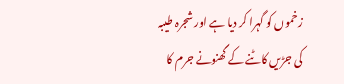زخموں کو گہرا کر دیا ہے اور شجرہ طیبہ کی جڑیں کاٹنے کے گھنونے جرم کا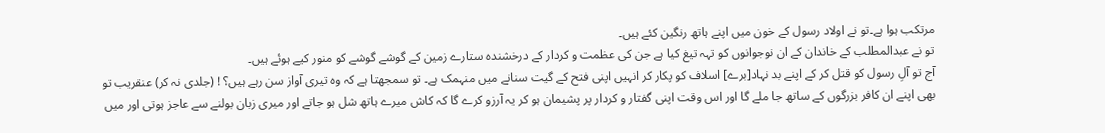مرتکب ہوا ہے۔تو نے اولاد رسول کے خون میں اپنے ہاتھ رنگین کئے ہیں۔
تو نے عبدالمطلب کے خاندان کے ان نوجوانوں کو تہہ تیغ کیا ہے جن کی عظمت و کردار کے درخشندہ ستارے زمین کے گوشے گوشے کو منور کیے ہوئے ہیں۔
آج تو آلِ رسول کو قتل کر کے اپنے بد نہاد[برے] اسلاف کو پکار کر انہیں اپنی فتح کے گیت سنانے میں منہمک ہے۔ تو سمجھتا ہے کہ وہ تیری آواز سن رہے ہیں؟ ! (جلدی نہ کر) عنقریب تو بھی اپنے ان کافر بزرگوں کے ساتھ جا ملے گا اور اس وقت اپنی گفتار و کردار پر پشیمان ہو کر یہ آرزو کرے گا کہ کاش میرے ہاتھ شل ہو جاتے اور میری زبان بولنے سے عاجز ہوتی اور میں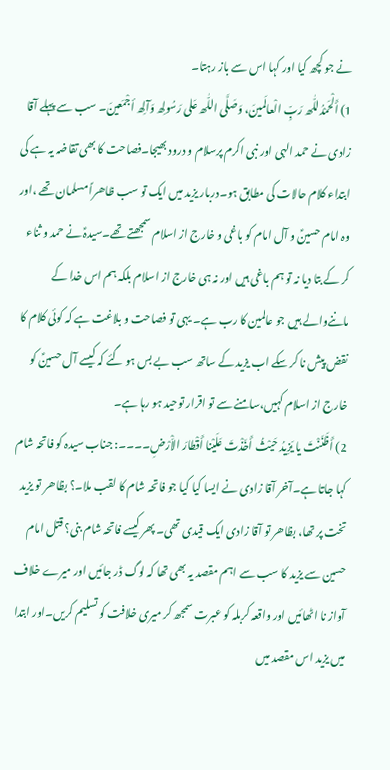نے جو کچھ کیا اور کہا اس سے باز رہتا۔
1) أَلْحَمْدُللّٰھ رَبِّ الْعالَمينَ، وَصَلَّى اللّٰھ عَلى رَسُولِھ وَآلِھ أجْمَعينَ۔ سب سے پہلے آقا زادی نے حمد الہی اور نبی اکرم پرسلام و درود بھیجا۔فصاحت کا بھی تقاضہ یہ ہے کی ابتداء کلام حالات کی مطابق ہو۔دربار یزید میں ایک تو سب ظاھراً مسلمان تھے ،اور وہ امام حسینؑ و آل امام کو باغی و خارج از اسلام سمجھتے تھے۔سیدہؑ نے حمد و ثناء کر کے بتا دیا نہ تو ہم باغی ہیں اور نہ ہی خارج از اسلام بلکہ ہم اس خدا کے ماننےوالے ہیں جو عالمین کا رب ہے۔ یہی تو فصاحت و بلاغت ہے کہ کوئی کلام کا نقض پیش نا کر سکے اب یزید کے ساتھ سب بے بس ہو گئے کہ کیسے آل حسینؑ کو خارج از اسلام کہیں،سامنے سے تو اقرار توحید ہو رہا ہے۔
2) أَظَنَنْتَ يا يَزِيدُ حَيْثُ أَخَذْتَ عَلَيْنا أَقْطارَ الاَْرْضِ۔۔۔۔: جناب سیدہ کو فاتحہ شام کہا جاتا ہے۔آخر آقا زادی نے ایسا کیا کیا جو فاتحہ شام کا لقب ملا۔؟ بظاھر تو یزید تخت پر تھا، بظاھر تو آقا زادی ایک قیدی تھی۔ پھر کیسے فاتحہ شام بنی؟ قتل امام حسین سے یزید کا سب سے اہم مقصد یہ بھی تھا کہ لوگ ڈر جائیں اور میرے خلاف آواز نا اٹھائیں اور واقعہ کربلہ کو عبرت سمجھ کر میری خلافت کو تسلیم کریں۔اور ابتدا میں یزید اس مقصد میں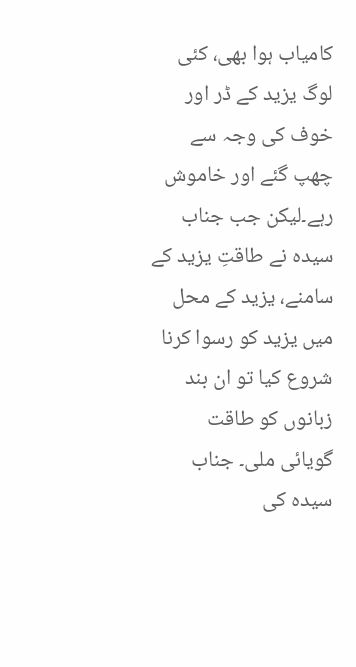کامیاب ہوا بھی، کئی لوگ یزید کے ڈر اور خوف کی وجہ سے چھپ گئے اور خاموش رہے۔لیکن جب جناب سیدہ نے طاقتِ یزید کے سامنے، یزید کے محل میں یزید کو رسوا کرنا شروع کیا تو ان بند زبانوں کو طاقت گویائی ملی۔ جناب سیدہ کی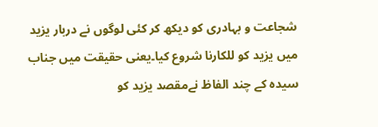شجاعت و بہادری کو دیکھ کر کئی لوگوں نے دربار یزید میں یزید کو للکارنا شروع کیا۔یعنی حقیقت میں جناب سیدہ کے چند الفاظ نےمقصد یزید کو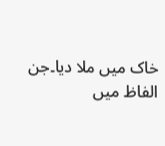خاک میں ملا دیا۔جن الفاظ میں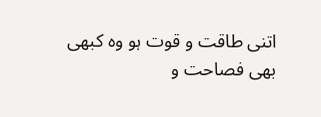اتنی طاقت و قوت ہو وہ کبھی بھی فصاحت و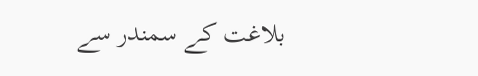بلاغت کے سمندر سے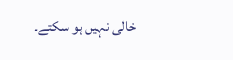خالی نہیں ہو سکتے۔